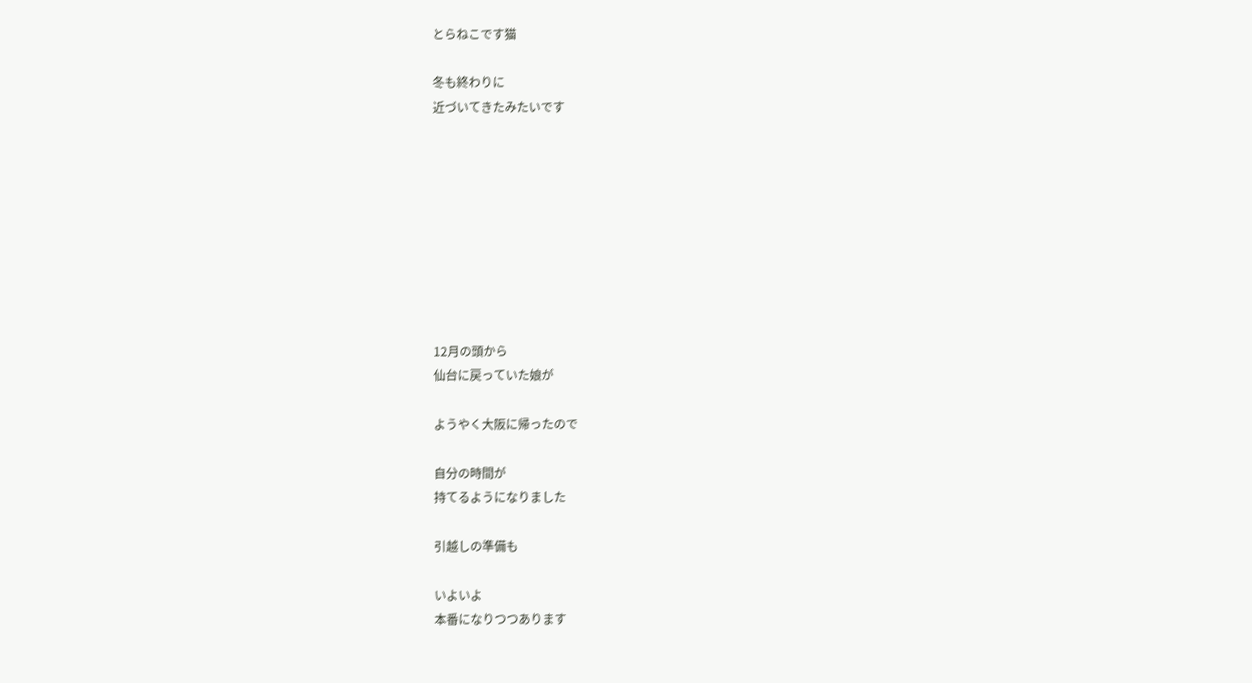とらねこです猫

冬も終わりに
近づいてきたみたいです









12月の頭から
仙台に戻っていた娘が

ようやく大阪に帰ったので

自分の時間が
持てるようになりました

引越しの準備も

いよいよ
本番になりつつあります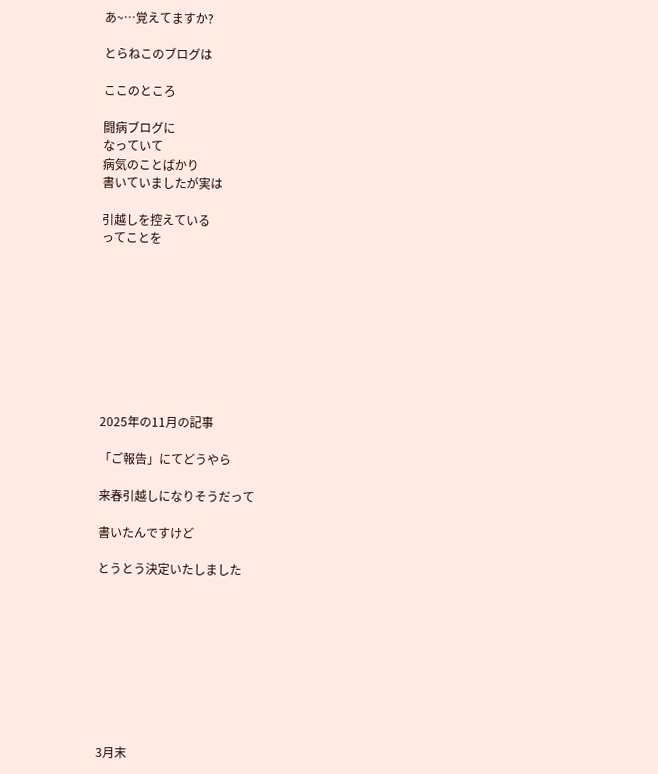あ~…覚えてますか?

とらねこのブログは

ここのところ

闘病ブログに
なっていて
病気のことばかり
書いていましたが実は

引越しを控えている
ってことを









2025年の11月の記事

「ご報告」にてどうやら

来春引越しになりそうだって

書いたんですけど

とうとう決定いたしました









3月末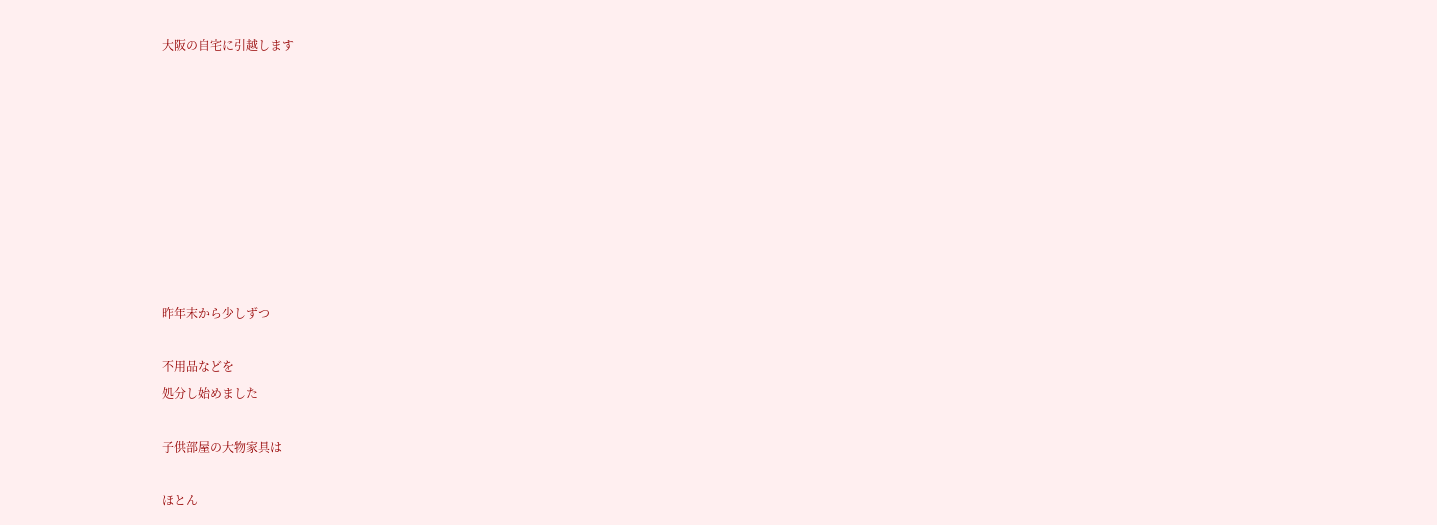大阪の自宅に引越します









昨年末から少しずつ

不用品などを
処分し始めました

子供部屋の大物家具は

ほとん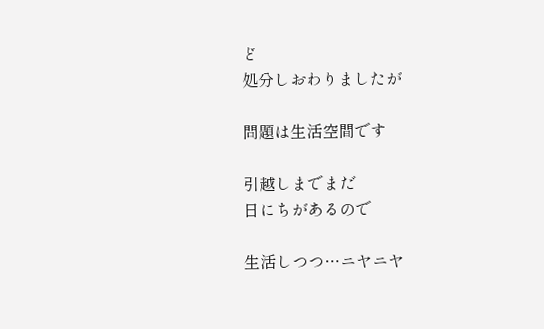ど
処分しおわりましたが

問題は生活空間です

引越しまでまだ
日にちがあるので

生活しつつ…ニヤニヤ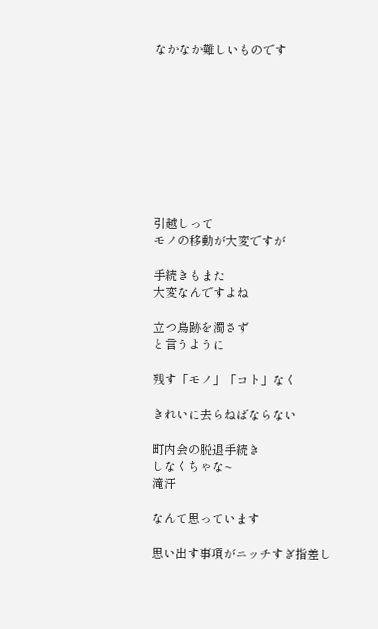なかなか難しいものです









引越しって
モノの移動が大変ですが

手続きもまた
大変なんですよね

立つ鳥跡を濁さず
と言うように

残す「モノ」「コト」なく

きれいに去らねばならない

町内会の脱退手続き
しなくちゃな~
滝汗

なんて思っています

思い出す事項がニッチすぎ指差し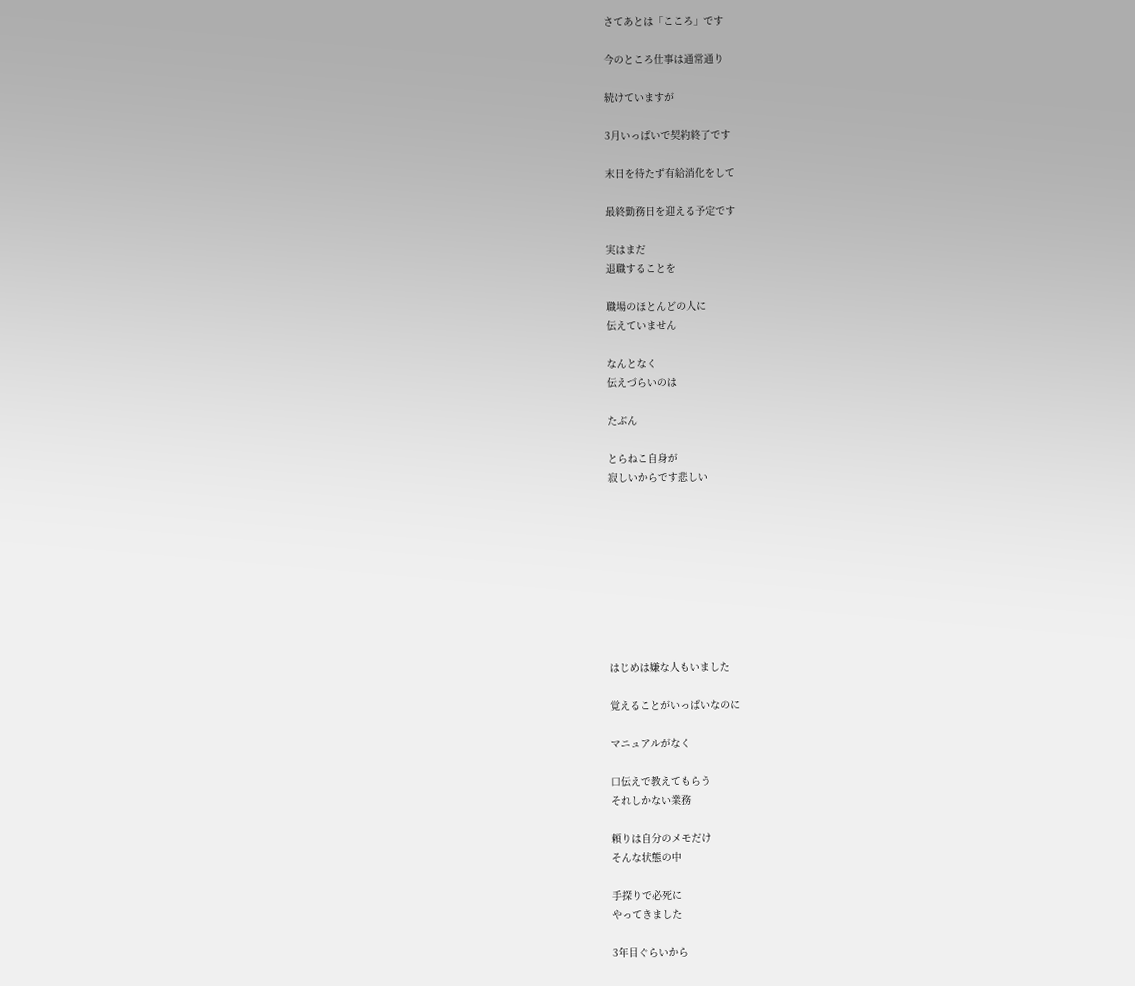さてあとは「こころ」です

今のところ仕事は通常通り

続けていますが

3月いっぱいで契約終了です

末日を待たず有給消化をして

最終勤務日を迎える予定です

実はまだ
退職することを

職場のほとんどの人に
伝えていません

なんとなく
伝えづらいのは

たぶん

とらねこ自身が
寂しいからです悲しい









はじめは嫌な人もいました

覚えることがいっぱいなのに

マニュアルがなく

口伝えで教えてもらう
それしかない業務

頼りは自分のメモだけ
そんな状態の中

手探りで必死に
やってきました

3年目ぐらいから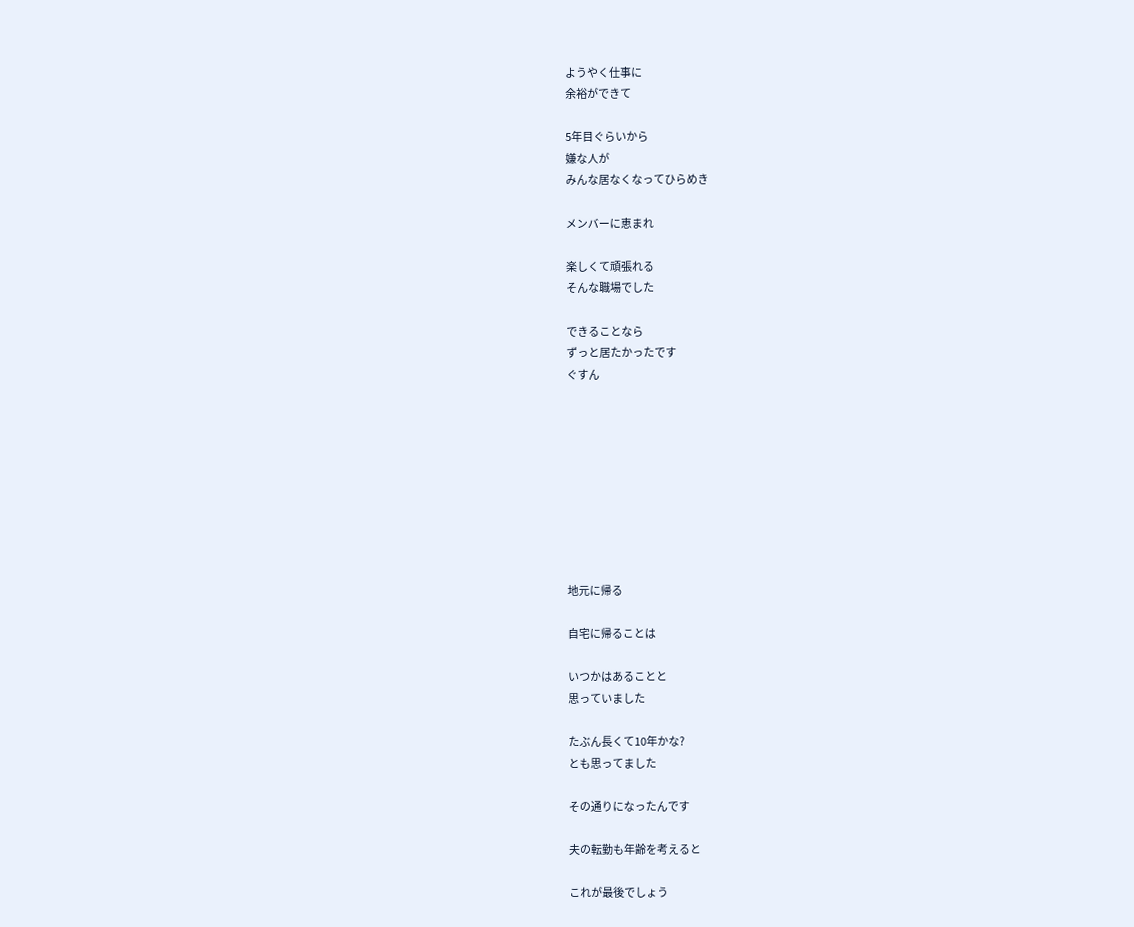ようやく仕事に
余裕ができて

5年目ぐらいから
嫌な人が
みんな居なくなってひらめき

メンバーに恵まれ

楽しくて頑張れる
そんな職場でした

できることなら
ずっと居たかったです
ぐすん









地元に帰る

自宅に帰ることは

いつかはあることと
思っていました

たぶん長くて10年かな?
とも思ってました

その通りになったんです

夫の転勤も年齢を考えると

これが最後でしょう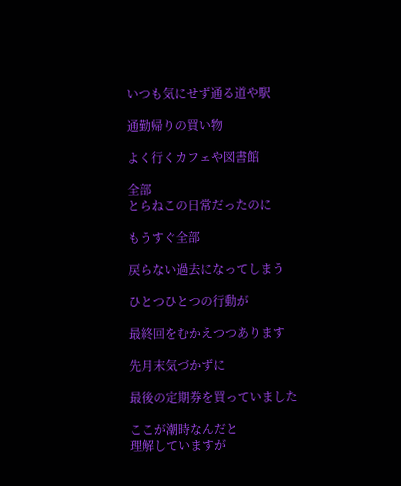いつも気にせず通る道や駅

通勤帰りの買い物

よく行くカフェや図書館

全部
とらねこの日常だったのに

もうすぐ全部

戻らない過去になってしまう

ひとつひとつの行動が

最終回をむかえつつあります

先月末気づかずに

最後の定期券を買っていました

ここが潮時なんだと
理解していますが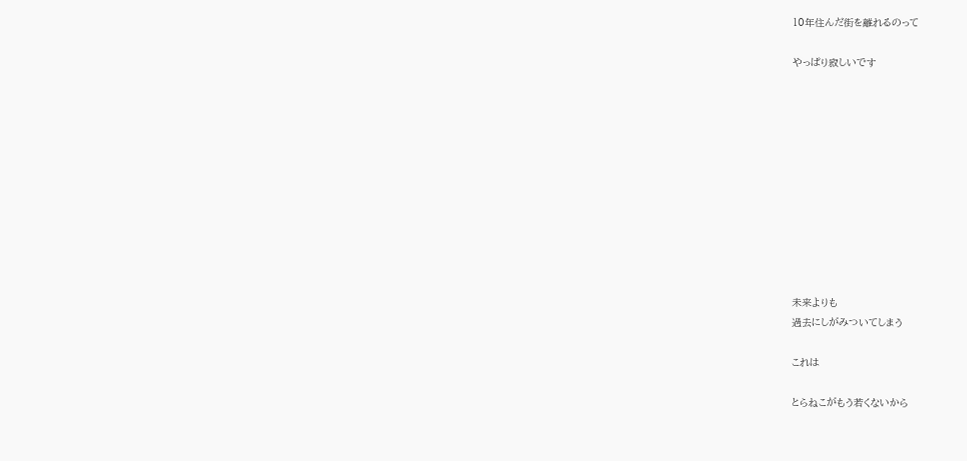10年住んだ街を離れるのって

やっぱり寂しいです











未来よりも
過去にしがみついてしまう

これは

とらねこがもう若くないから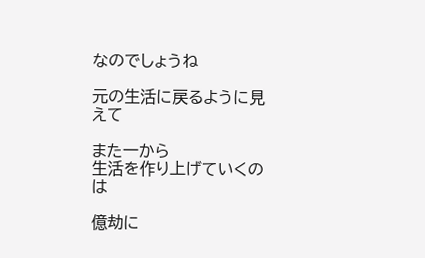なのでしょうね

元の生活に戻るように見えて

また一から
生活を作り上げていくのは

億劫に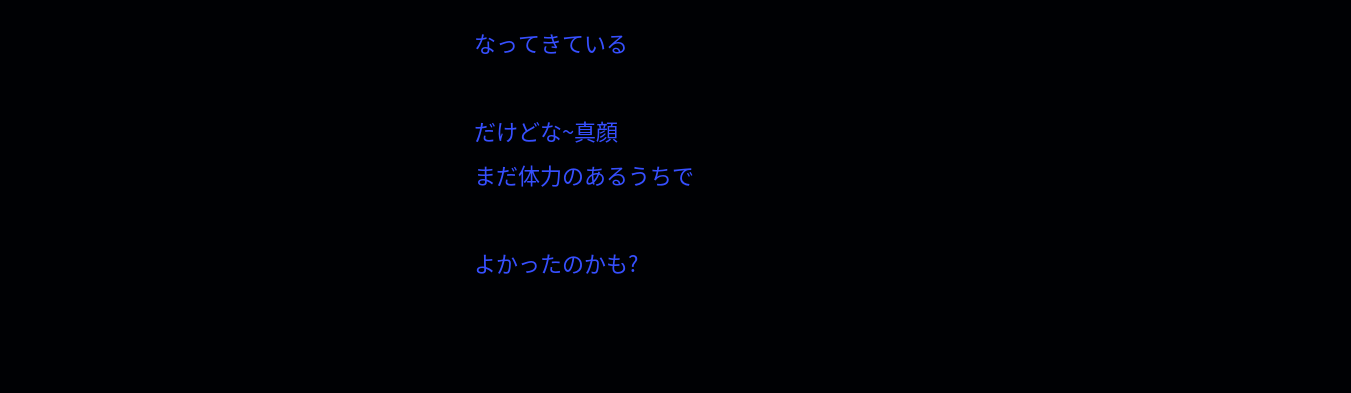なってきている

だけどな~真顔
まだ体力のあるうちで

よかったのかも?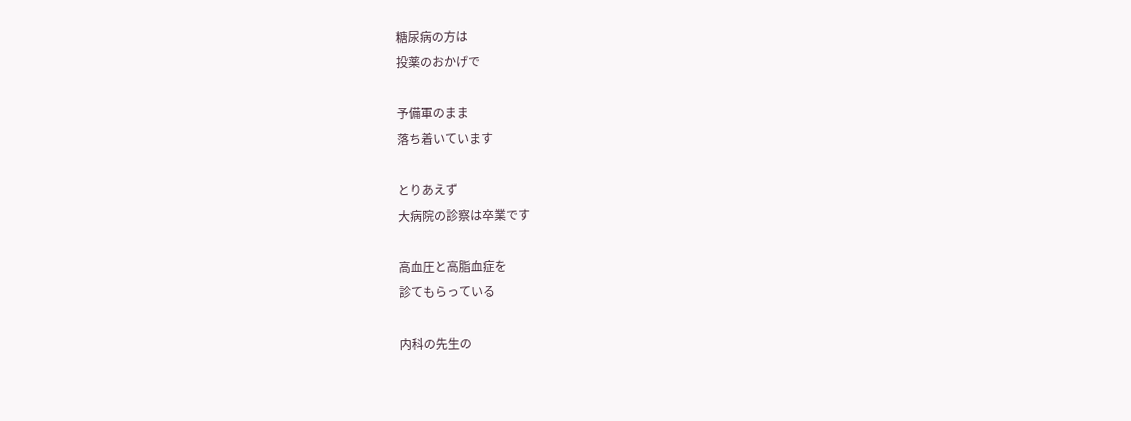糖尿病の方は
投薬のおかげで

予備軍のまま
落ち着いています

とりあえず
大病院の診察は卒業です

高血圧と高脂血症を
診てもらっている

内科の先生の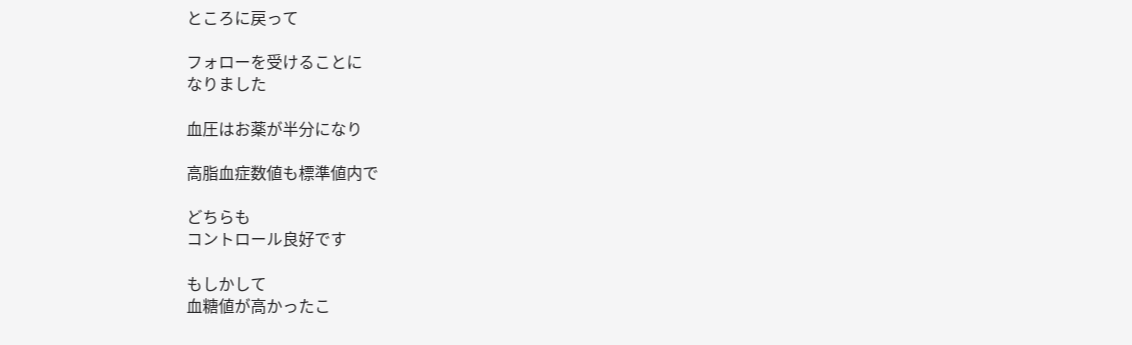ところに戻って

フォローを受けることに
なりました

血圧はお薬が半分になり

高脂血症数値も標準値内で

どちらも
コントロール良好です

もしかして
血糖値が高かったこ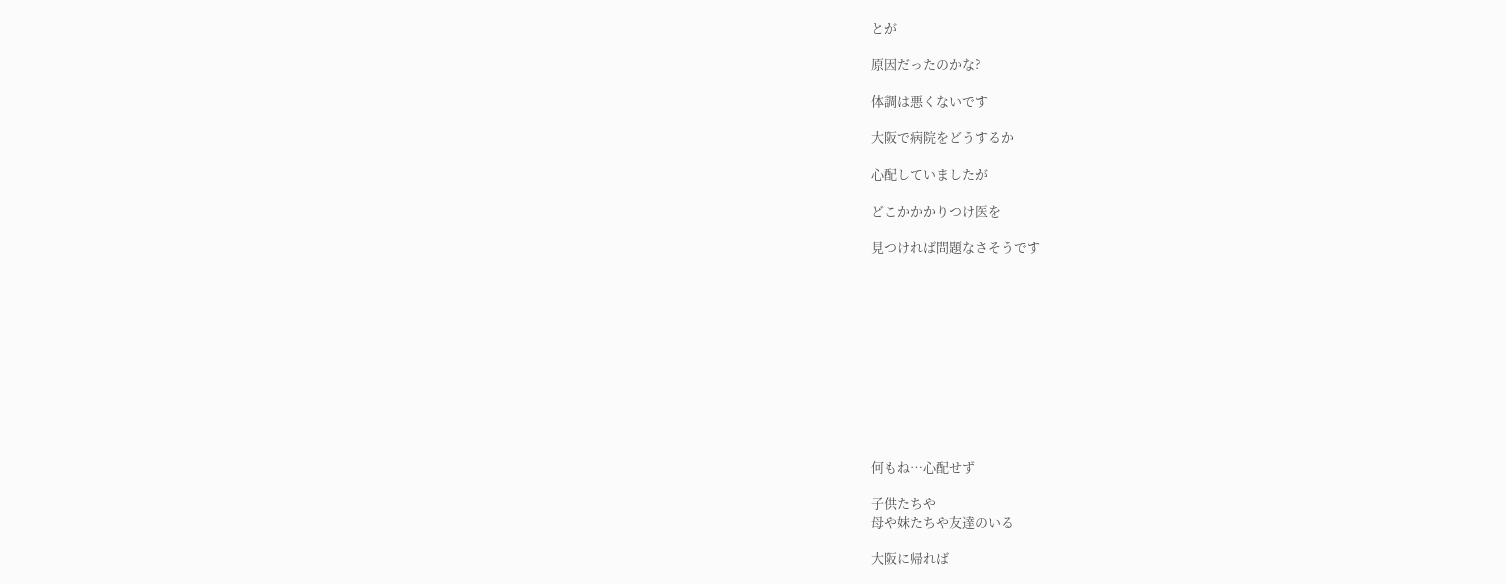とが

原因だったのかな?

体調は悪くないです

大阪で病院をどうするか

心配していましたが

どこかかかりつけ医を

見つければ問題なさそうです











何もね…心配せず

子供たちや
母や妹たちや友達のいる

大阪に帰れば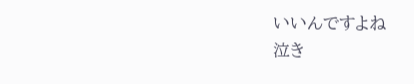いいんですよね
泣き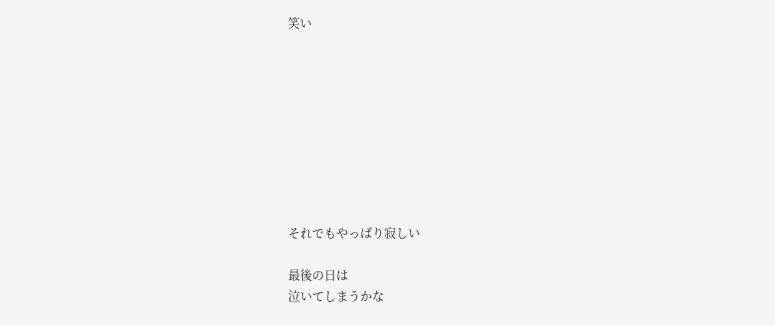笑い









それでもやっぱり寂しい

最後の日は
泣いてしまうかな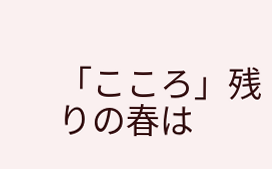「こころ」残りの春は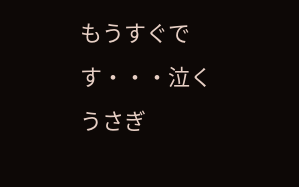もうすぐです・・・泣くうさぎ